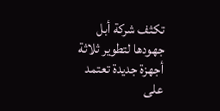تكثف شركة أبل جهودها لتطوير ثلاثة أجهزة جديدة تعتمد على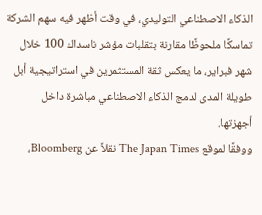الذكاء الاصطناعي التوليدي، في وقت أظهر فيه سهم الشركة تماسكًا ملحوظًا مقارنة بتقلبات مؤشر ناسداك 100 خلال شهر فبراير، ما يعكس ثقة المستثمرين في استراتيجية أبل طويلة المدى لدمج الذكاء الاصطناعي مباشرة داخل أجهزتها.
ووفقًا لموقع The Japan Times نقلاً عن Bloomberg،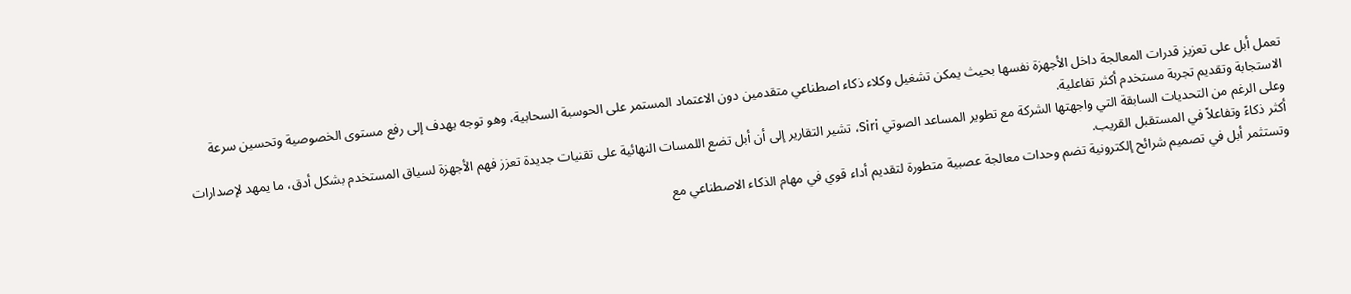تعمل أبل على تعزيز قدرات المعالجة داخل الأجهزة نفسها بحيث يمكن تشغيل وكلاء ذكاء اصطناعي متقدمين دون الاعتماد المستمر على الحوسبة السحابية، وهو توجه يهدف إلى رفع مستوى الخصوصية وتحسين سرعة الاستجابة وتقديم تجربة مستخدم أكثر تفاعلية.
وعلى الرغم من التحديات السابقة التي واجهتها الشركة مع تطوير المساعد الصوتي Siri، تشير التقارير إلى أن أبل تضع اللمسات النهائية على تقنيات جديدة تعزز فهم الأجهزة لسياق المستخدم بشكل أدق، ما يمهد لإصدارات أكثر ذكاءً وتفاعلاً في المستقبل القريب.
وتستثمر أبل في تصميم شرائح إلكترونية تضم وحدات معالجة عصبية متطورة لتقديم أداء قوي في مهام الذكاء الاصطناعي مع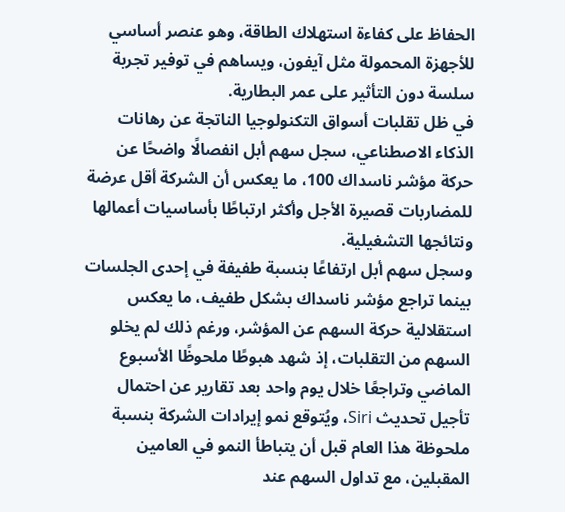الحفاظ على كفاءة استهلاك الطاقة، وهو عنصر أساسي للأجهزة المحمولة مثل آيفون، ويساهم في توفير تجربة سلسة دون التأثير على عمر البطارية.
في ظل تقلبات أسواق التكنولوجيا الناتجة عن رهانات الذكاء الاصطناعي، سجل سهم أبل انفصالًا واضحًا عن حركة مؤشر ناسداك 100، ما يعكس أن الشركة أقل عرضة للمضاربات قصيرة الأجل وأكثر ارتباطًا بأساسيات أعمالها ونتائجها التشغيلية.
وسجل سهم أبل ارتفاعًا بنسبة طفيفة في إحدى الجلسات بينما تراجع مؤشر ناسداك بشكل طفيف، ما يعكس استقلالية حركة السهم عن المؤشر، ورغم ذلك لم يخلو السهم من التقلبات، إذ شهد هبوطًا ملحوظًا الأسبوع الماضي وتراجعًا خلال يوم واحد بعد تقارير عن احتمال تأجيل تحديث Siri، ويُتوقع نمو إيرادات الشركة بنسبة ملحوظة هذا العام قبل أن يتباطأ النمو في العامين المقبلين، مع تداول السهم عند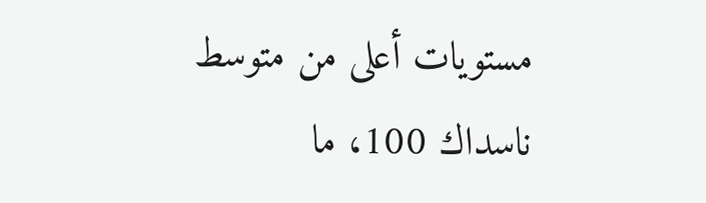مستويات أعلى من متوسط ناسداك 100، ما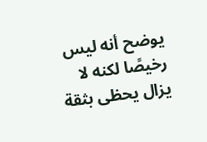يوضح أنه ليس رخيصًا لكنه لا يزال يحظى بثقة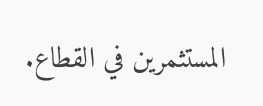المستثمرين في القطاع.